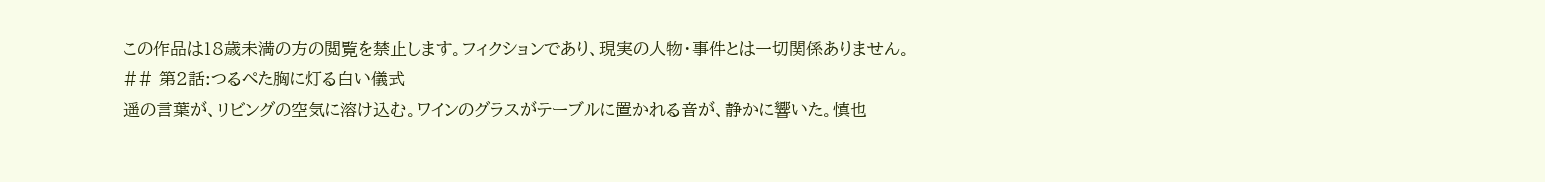この作品は18歳未満の方の閲覧を禁止します。フィクションであり、現実の人物・事件とは一切関係ありません。
## 第2話:つるぺた胸に灯る白い儀式
遥の言葉が、リビングの空気に溶け込む。ワインのグラスがテーブルに置かれる音が、静かに響いた。慎也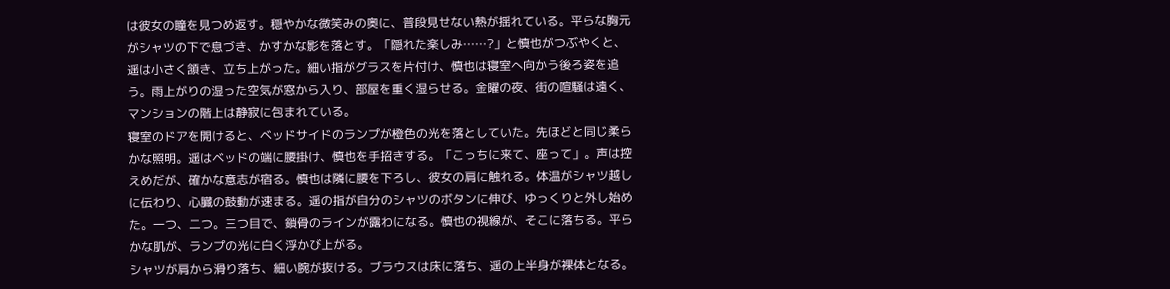は彼女の瞳を見つめ返す。穏やかな微笑みの奥に、普段見せない熱が揺れている。平らな胸元がシャツの下で息づき、かすかな影を落とす。「隠れた楽しみ……?」と慎也がつぶやくと、遥は小さく頷き、立ち上がった。細い指がグラスを片付け、慎也は寝室へ向かう後ろ姿を追う。雨上がりの湿った空気が窓から入り、部屋を重く湿らせる。金曜の夜、街の喧騒は遠く、マンションの階上は静寂に包まれている。
寝室のドアを開けると、ベッドサイドのランプが橙色の光を落としていた。先ほどと同じ柔らかな照明。遥はベッドの端に腰掛け、慎也を手招きする。「こっちに来て、座って」。声は控えめだが、確かな意志が宿る。慎也は隣に腰を下ろし、彼女の肩に触れる。体温がシャツ越しに伝わり、心臓の鼓動が速まる。遥の指が自分のシャツのボタンに伸び、ゆっくりと外し始めた。一つ、二つ。三つ目で、鎖骨のラインが露わになる。慎也の視線が、そこに落ちる。平らかな肌が、ランプの光に白く浮かび上がる。
シャツが肩から滑り落ち、細い腕が抜ける。ブラウスは床に落ち、遥の上半身が裸体となる。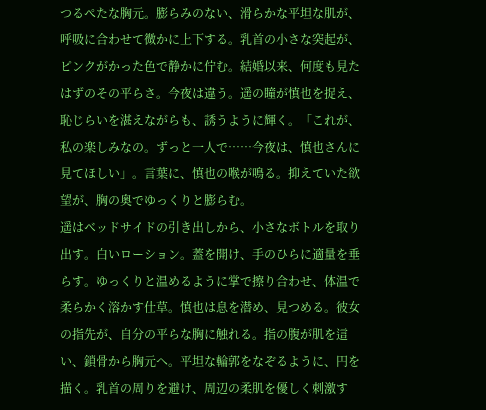つるぺたな胸元。膨らみのない、滑らかな平坦な肌が、呼吸に合わせて微かに上下する。乳首の小さな突起が、ピンクがかった色で静かに佇む。結婚以来、何度も見たはずのその平らさ。今夜は違う。遥の瞳が慎也を捉え、恥じらいを湛えながらも、誘うように輝く。「これが、私の楽しみなの。ずっと一人で……今夜は、慎也さんに見てほしい」。言葉に、慎也の喉が鳴る。抑えていた欲望が、胸の奥でゆっくりと膨らむ。
遥はベッドサイドの引き出しから、小さなボトルを取り出す。白いローション。蓋を開け、手のひらに適量を垂らす。ゆっくりと温めるように掌で擦り合わせ、体温で柔らかく溶かす仕草。慎也は息を潜め、見つめる。彼女の指先が、自分の平らな胸に触れる。指の腹が肌を這い、鎖骨から胸元へ。平坦な輪郭をなぞるように、円を描く。乳首の周りを避け、周辺の柔肌を優しく刺激す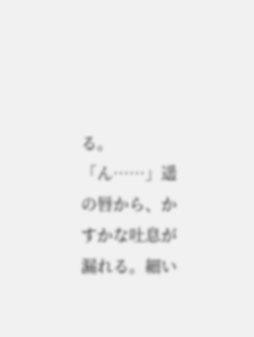る。「ん……」遥の唇から、かすかな吐息が漏れる。細い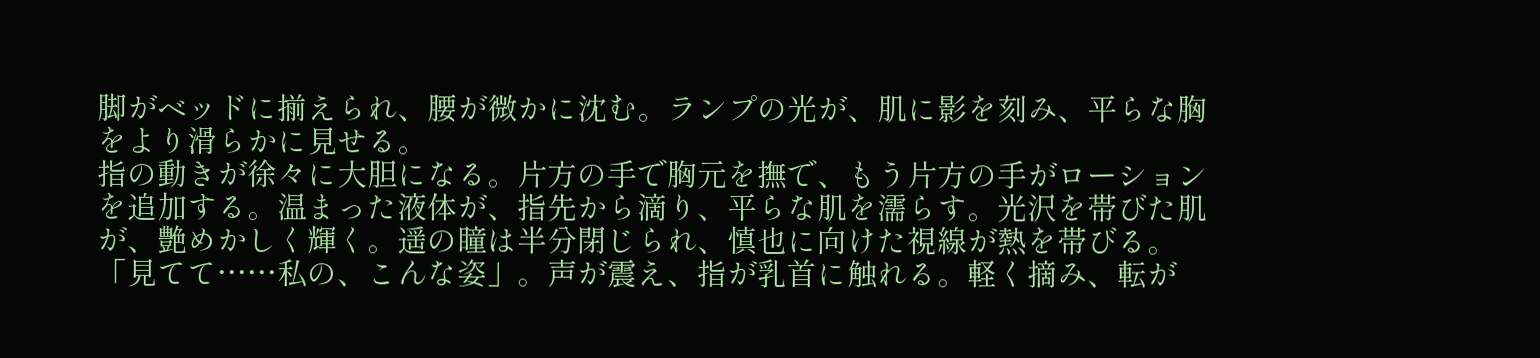脚がベッドに揃えられ、腰が微かに沈む。ランプの光が、肌に影を刻み、平らな胸をより滑らかに見せる。
指の動きが徐々に大胆になる。片方の手で胸元を撫で、もう片方の手がローションを追加する。温まった液体が、指先から滴り、平らな肌を濡らす。光沢を帯びた肌が、艶めかしく輝く。遥の瞳は半分閉じられ、慎也に向けた視線が熱を帯びる。「見てて……私の、こんな姿」。声が震え、指が乳首に触れる。軽く摘み、転が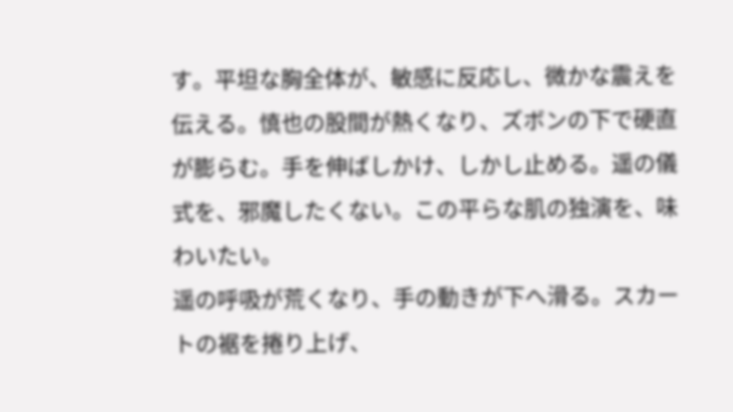す。平坦な胸全体が、敏感に反応し、微かな震えを伝える。慎也の股間が熱くなり、ズボンの下で硬直が膨らむ。手を伸ばしかけ、しかし止める。遥の儀式を、邪魔したくない。この平らな肌の独演を、味わいたい。
遥の呼吸が荒くなり、手の動きが下へ滑る。スカートの裾を捲り上げ、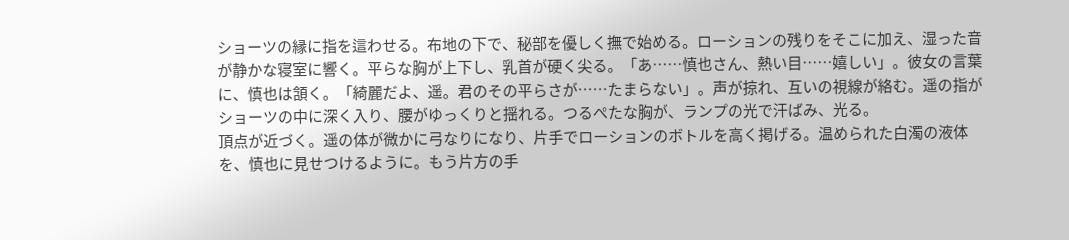ショーツの縁に指を這わせる。布地の下で、秘部を優しく撫で始める。ローションの残りをそこに加え、湿った音が静かな寝室に響く。平らな胸が上下し、乳首が硬く尖る。「あ……慎也さん、熱い目……嬉しい」。彼女の言葉に、慎也は頷く。「綺麗だよ、遥。君のその平らさが……たまらない」。声が掠れ、互いの視線が絡む。遥の指がショーツの中に深く入り、腰がゆっくりと揺れる。つるぺたな胸が、ランプの光で汗ばみ、光る。
頂点が近づく。遥の体が微かに弓なりになり、片手でローションのボトルを高く掲げる。温められた白濁の液体を、慎也に見せつけるように。もう片方の手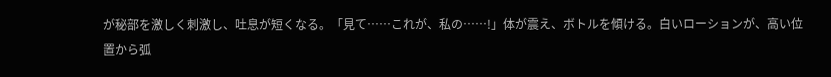が秘部を激しく刺激し、吐息が短くなる。「見て……これが、私の……!」体が震え、ボトルを傾ける。白いローションが、高い位置から弧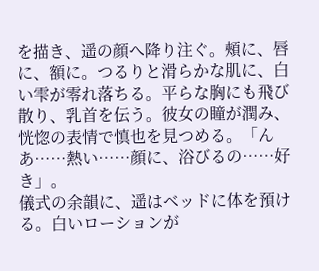を描き、遥の顔へ降り注ぐ。頰に、唇に、額に。つるりと滑らかな肌に、白い雫が零れ落ちる。平らな胸にも飛び散り、乳首を伝う。彼女の瞳が潤み、恍惚の表情で慎也を見つめる。「んあ……熱い……顔に、浴びるの……好き」。
儀式の余韻に、遥はベッドに体を預ける。白いローションが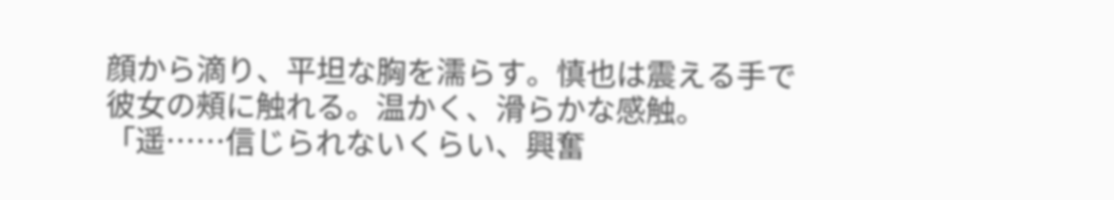顔から滴り、平坦な胸を濡らす。慎也は震える手で彼女の頰に触れる。温かく、滑らかな感触。「遥……信じられないくらい、興奮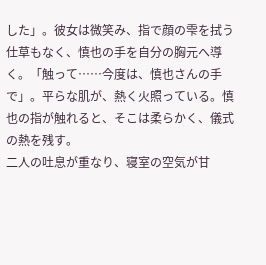した」。彼女は微笑み、指で顔の雫を拭う仕草もなく、慎也の手を自分の胸元へ導く。「触って……今度は、慎也さんの手で」。平らな肌が、熱く火照っている。慎也の指が触れると、そこは柔らかく、儀式の熱を残す。
二人の吐息が重なり、寝室の空気が甘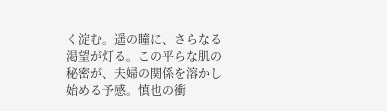く淀む。遥の瞳に、さらなる渇望が灯る。この平らな肌の秘密が、夫婦の関係を溶かし始める予感。慎也の衝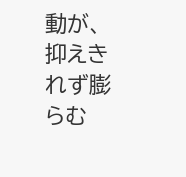動が、抑えきれず膨らむ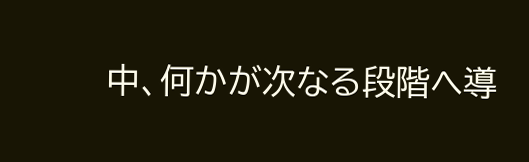中、何かが次なる段階へ導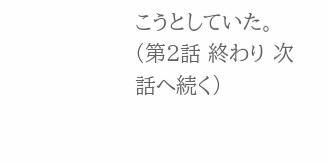こうとしていた。
(第2話 終わり 次話へ続く)